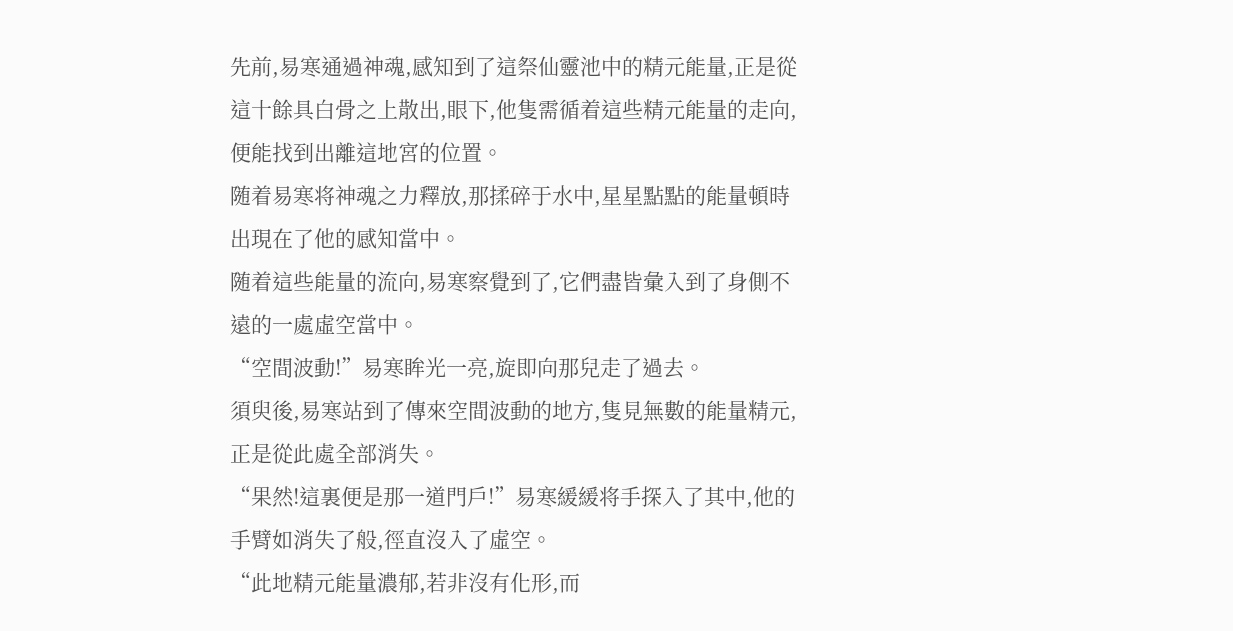先前,易寒通過神魂,感知到了這祭仙靈池中的精元能量,正是從這十餘具白骨之上散出,眼下,他隻需循着這些精元能量的走向,便能找到出離這地宮的位置。
随着易寒将神魂之力釋放,那揉碎于水中,星星點點的能量頓時出現在了他的感知當中。
随着這些能量的流向,易寒察覺到了,它們盡皆彙入到了身側不遠的一處虛空當中。
“空間波動!”易寒眸光一亮,旋即向那兒走了過去。
須臾後,易寒站到了傳來空間波動的地方,隻見無數的能量精元,正是從此處全部消失。
“果然!這裏便是那一道門戶!”易寒緩緩将手探入了其中,他的手臂如消失了般,徑直沒入了虛空。
“此地精元能量濃郁,若非沒有化形,而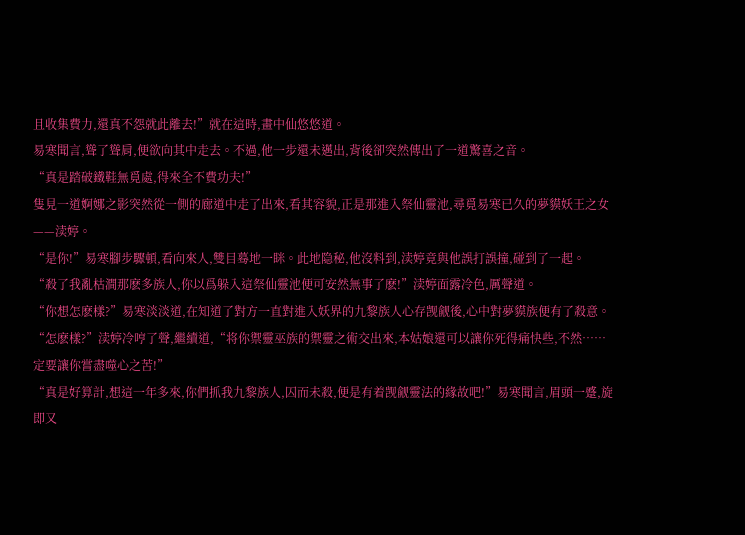且收集費力,還真不怨就此離去!”就在這時,畫中仙悠悠道。
易寒聞言,聳了聳肩,便欲向其中走去。不過,他一步還未邁出,背後卻突然傳出了一道驚喜之音。
“真是踏破鐵鞋無覓處,得來全不費功夫!”
隻見一道婀娜之影突然從一側的廊道中走了出來,看其容貌,正是那進入祭仙靈池,尋覓易寒已久的夢貘妖王之女——渎婷。
“是你!”易寒腳步驟頓,看向來人,雙目蓦地一眯。此地隐秘,他沒料到,渎婷竟與他誤打誤撞,碰到了一起。
“殺了我亂枯澗那麽多族人,你以爲躲入這祭仙靈池便可安然無事了麽!”渎婷面露冷色,厲聲道。
“你想怎麽樣?”易寒淡淡道,在知道了對方一直對進入妖界的九黎族人心存觊觎後,心中對夢貘族便有了殺意。
“怎麽樣?”渎婷冷哼了聲,繼續道,“将你禦靈巫族的禦靈之術交出來,本姑娘還可以讓你死得痛快些,不然……定要讓你嘗盡噬心之苦!”
“真是好算計,想這一年多來,你們抓我九黎族人,囚而未殺,便是有着觊觎靈法的緣故吧!”易寒聞言,眉頭一蹙,旋即又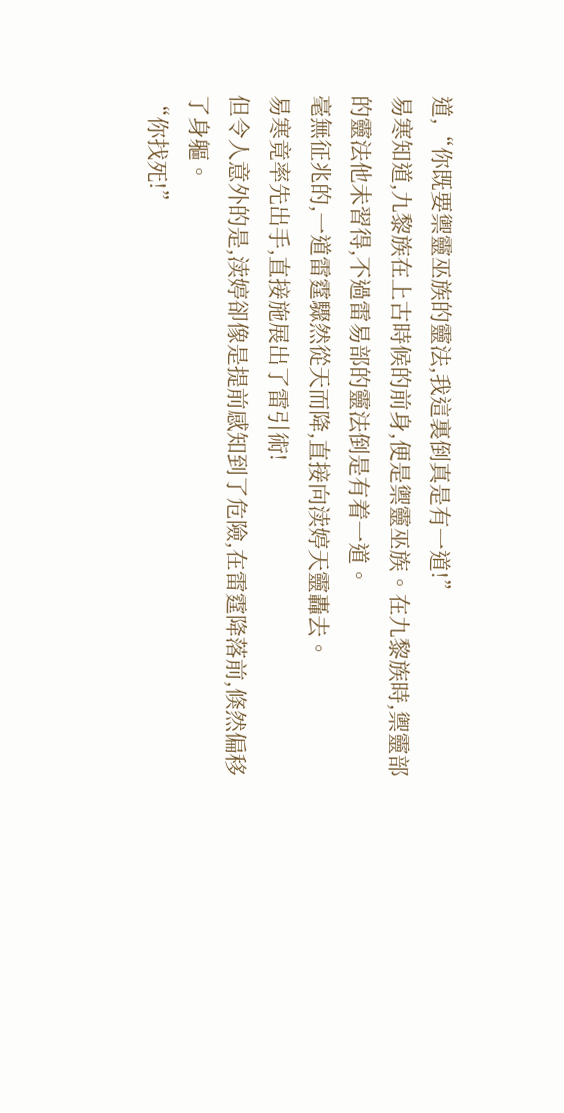道,“你既要禦靈巫族的靈法,我這裏倒真是有一道!”
易寒知道,九黎族在上古時候的前身,便是禦靈巫族。在九黎族時,禦靈部的靈法他未習得,不過雷易部的靈法倒是有着一道。
毫無征兆的,一道雷霆驟然從天而降,直接向渎婷天靈轟去。
易寒竟率先出手,直接施展出了雷引術!
但令人意外的是,渎婷卻像是提前感知到了危險,在雷霆降落前,倏然偏移了身軀。
“你找死!”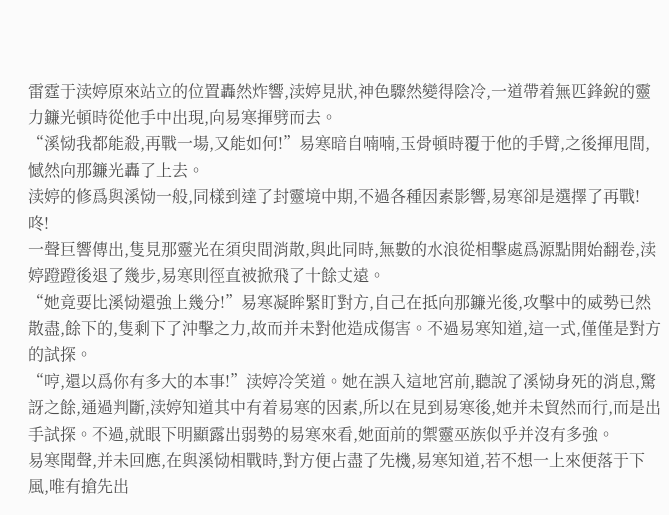雷霆于渎婷原來站立的位置轟然炸響,渎婷見狀,神色驟然變得陰冷,一道帶着無匹鋒銳的靈力鐮光頓時從他手中出現,向易寒揮劈而去。
“溪恸我都能殺,再戰一場,又能如何!”易寒暗自喃喃,玉骨頓時覆于他的手臂,之後揮甩間,憾然向那鐮光轟了上去。
渎婷的修爲與溪恸一般,同樣到達了封靈境中期,不過各種因素影響,易寒卻是選擇了再戰!
咚!
一聲巨響傳出,隻見那靈光在須臾間消散,與此同時,無數的水浪從相擊處爲源點開始翻卷,渎婷蹬蹬後退了幾步,易寒則徑直被掀飛了十餘丈遠。
“她竟要比溪恸還強上幾分!”易寒凝眸緊盯對方,自己在抵向那鐮光後,攻擊中的威勢已然散盡,餘下的,隻剩下了沖擊之力,故而并未對他造成傷害。不過易寒知道,這一式,僅僅是對方的試探。
“哼,還以爲你有多大的本事!”渎婷冷笑道。她在誤入這地宮前,聽說了溪恸身死的消息,驚訝之餘,通過判斷,渎婷知道其中有着易寒的因素,所以在見到易寒後,她并未貿然而行,而是出手試探。不過,就眼下明顯露出弱勢的易寒來看,她面前的禦靈巫族似乎并沒有多強。
易寒聞聲,并未回應,在與溪恸相戰時,對方便占盡了先機,易寒知道,若不想一上來便落于下風,唯有搶先出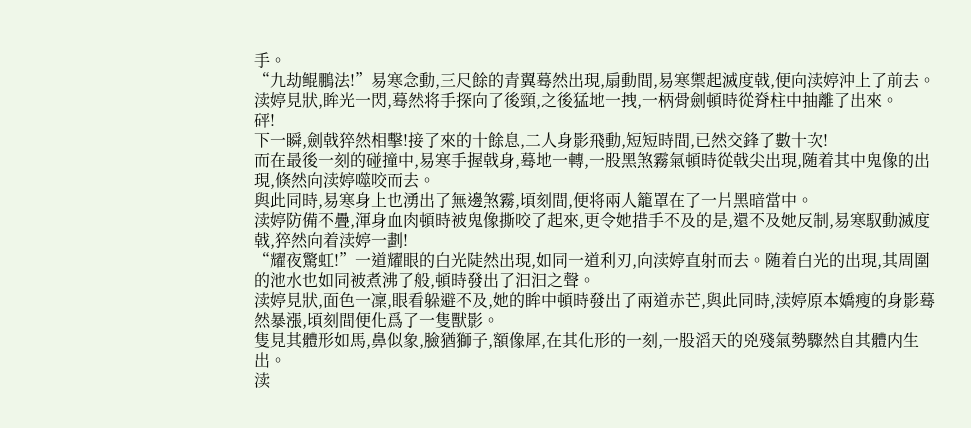手。
“九劫鲲鵬法!”易寒念動,三尺餘的青翼蓦然出現,扇動間,易寒禦起滅度戟,便向渎婷沖上了前去。
渎婷見狀,眸光一閃,蓦然将手探向了後頸,之後猛地一拽,一柄骨劍頓時從脊柱中抽離了出來。
砰!
下一瞬,劍戟猝然相擊!接了來的十餘息,二人身影飛動,短短時間,已然交鋒了數十次!
而在最後一刻的碰撞中,易寒手握戟身,蓦地一轉,一股黑煞霧氣頓時從戟尖出現,随着其中鬼像的出現,倏然向渎婷噬咬而去。
與此同時,易寒身上也湧出了無邊煞霧,頃刻間,便将兩人籠罩在了一片黑暗當中。
渎婷防備不疊,渾身血肉頓時被鬼像撕咬了起來,更令她措手不及的是,還不及她反制,易寒馭動滅度戟,猝然向着渎婷一劃!
“耀夜驚虹!”一道耀眼的白光陡然出現,如同一道利刃,向渎婷直射而去。随着白光的出現,其周圍的池水也如同被煮沸了般,頓時發出了汩汩之聲。
渎婷見狀,面色一凜,眼看躲避不及,她的眸中頓時發出了兩道赤芒,與此同時,渎婷原本嬌瘦的身影蓦然暴漲,頃刻間便化爲了一隻獸影。
隻見其體形如馬,鼻似象,臉猶獅子,額像犀,在其化形的一刻,一股滔天的兇殘氣勢驟然自其體内生出。
渎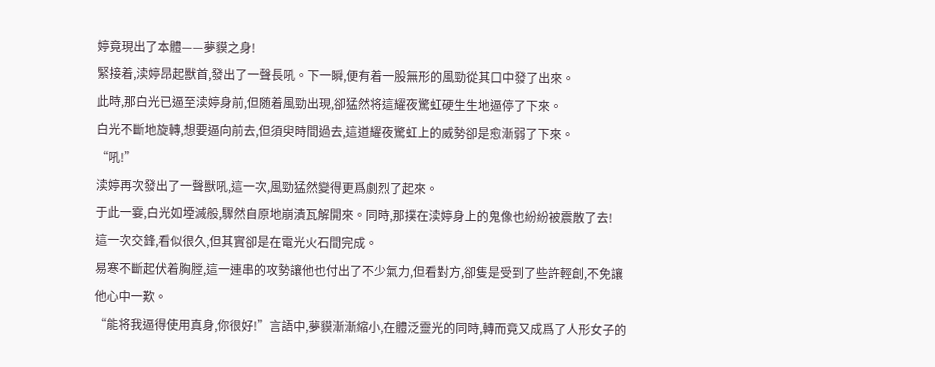婷竟現出了本體——夢貘之身!
緊接着,渎婷昂起獸首,發出了一聲長吼。下一瞬,便有着一股無形的風勁從其口中發了出來。
此時,那白光已逼至渎婷身前,但随着風勁出現,卻猛然将這耀夜驚虹硬生生地逼停了下來。
白光不斷地旋轉,想要逼向前去,但須臾時間過去,這道耀夜驚虹上的威勢卻是愈漸弱了下來。
“吼!”
渎婷再次發出了一聲獸吼,這一次,風勁猛然變得更爲劇烈了起來。
于此一霎,白光如堙滅般,驟然自原地崩潰瓦解開來。同時,那撲在渎婷身上的鬼像也紛紛被震散了去!
這一次交鋒,看似很久,但其實卻是在電光火石間完成。
易寒不斷起伏着胸膛,這一連串的攻勢讓他也付出了不少氣力,但看對方,卻隻是受到了些許輕創,不免讓他心中一歎。
“能将我逼得使用真身,你很好!”言語中,夢貘漸漸縮小,在體泛靈光的同時,轉而竟又成爲了人形女子的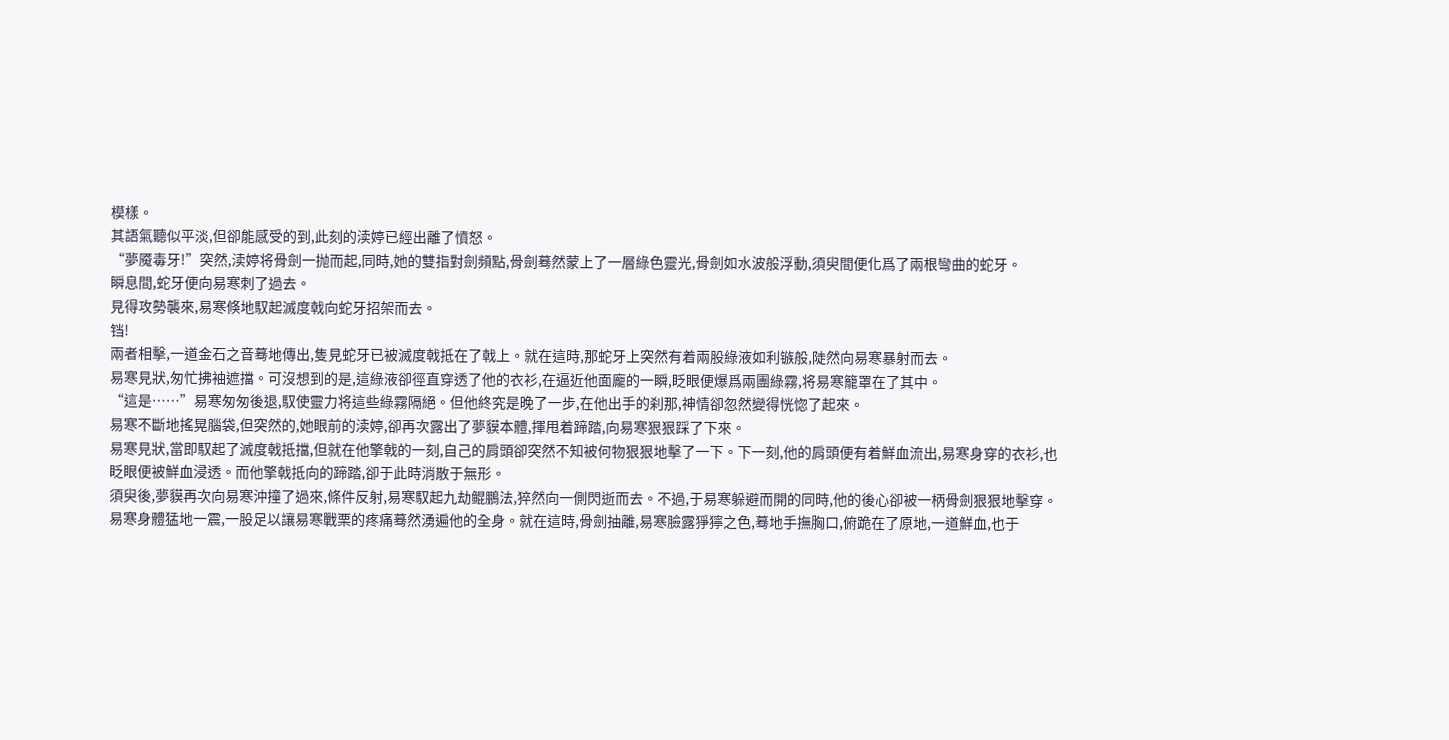模樣。
其語氣聽似平淡,但卻能感受的到,此刻的渎婷已經出離了憤怒。
“夢魇毒牙!”突然,渎婷将骨劍一抛而起,同時,她的雙指對劍頻點,骨劍蓦然蒙上了一層綠色靈光,骨劍如水波般浮動,須臾間便化爲了兩根彎曲的蛇牙。
瞬息間,蛇牙便向易寒刺了過去。
見得攻勢襲來,易寒倏地馭起滅度戟向蛇牙招架而去。
铛!
兩者相擊,一道金石之音蓦地傳出,隻見蛇牙已被滅度戟抵在了戟上。就在這時,那蛇牙上突然有着兩股綠液如利镞般,陡然向易寒暴射而去。
易寒見狀,匆忙拂袖遮擋。可沒想到的是,這綠液卻徑直穿透了他的衣衫,在逼近他面龐的一瞬,眨眼便爆爲兩團綠霧,将易寒籠罩在了其中。
“這是……”易寒匆匆後退,馭使靈力将這些綠霧隔絕。但他終究是晚了一步,在他出手的刹那,神情卻忽然變得恍惚了起來。
易寒不斷地搖晃腦袋,但突然的,她眼前的渎婷,卻再次露出了夢貘本體,揮甩着蹄踏,向易寒狠狠踩了下來。
易寒見狀,當即馭起了滅度戟抵擋,但就在他擎戟的一刻,自己的肩頭卻突然不知被何物狠狠地擊了一下。下一刻,他的肩頭便有着鮮血流出,易寒身穿的衣衫,也眨眼便被鮮血浸透。而他擎戟抵向的蹄踏,卻于此時消散于無形。
須臾後,夢貘再次向易寒沖撞了過來,條件反射,易寒馭起九劫鲲鵬法,猝然向一側閃逝而去。不過,于易寒躲避而開的同時,他的後心卻被一柄骨劍狠狠地擊穿。
易寒身體猛地一震,一股足以讓易寒戰栗的疼痛蓦然湧遍他的全身。就在這時,骨劍抽離,易寒臉露猙獰之色,蓦地手撫胸口,俯跪在了原地,一道鮮血,也于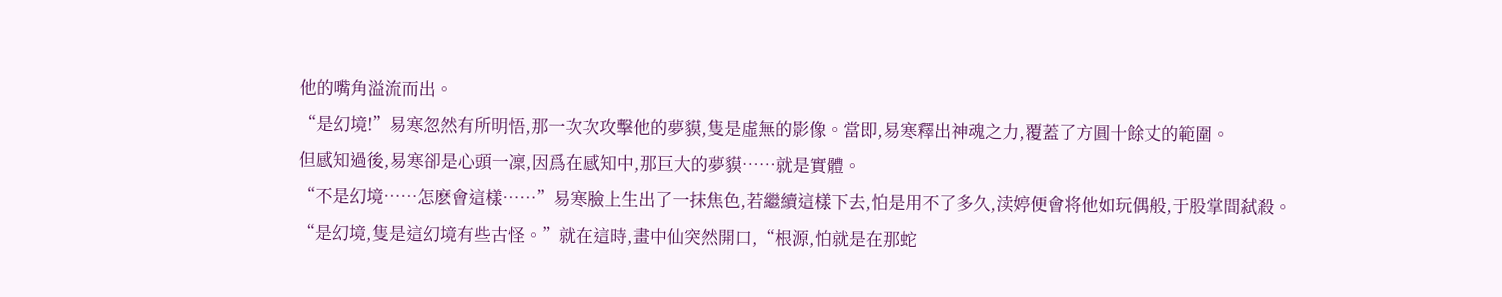他的嘴角溢流而出。
“是幻境!”易寒忽然有所明悟,那一次次攻擊他的夢貘,隻是虛無的影像。當即,易寒釋出神魂之力,覆蓋了方圓十餘丈的範圍。
但感知過後,易寒卻是心頭一凜,因爲在感知中,那巨大的夢貘……就是實體。
“不是幻境……怎麽會這樣……”易寒臉上生出了一抹焦色,若繼續這樣下去,怕是用不了多久,渎婷便會将他如玩偶般,于股掌間弑殺。
“是幻境,隻是這幻境有些古怪。”就在這時,畫中仙突然開口,“根源,怕就是在那蛇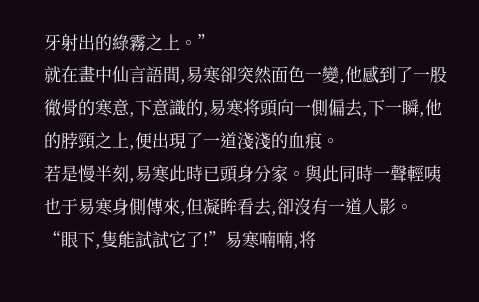牙射出的綠霧之上。”
就在畫中仙言語間,易寒卻突然面色一變,他感到了一股徹骨的寒意,下意識的,易寒将頭向一側偏去,下一瞬,他的脖頸之上,便出現了一道淺淺的血痕。
若是慢半刻,易寒此時已頭身分家。與此同時一聲輕咦也于易寒身側傳來,但凝眸看去,卻沒有一道人影。
“眼下,隻能試試它了!”易寒喃喃,将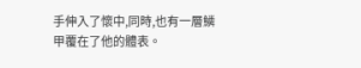手伸入了懷中,同時,也有一層鱗甲覆在了他的體表。